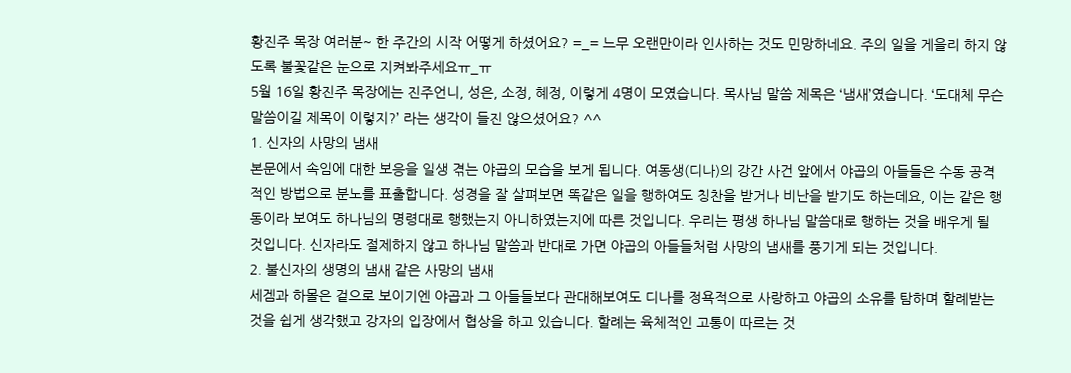황진주 목장 여러분~ 한 주간의 시작 어떻게 하셨어요? =_= 느무 오랜만이라 인사하는 것도 민망하네요. 주의 일을 게을리 하지 않도록 불꽃같은 눈으로 지켜봐주세요ㅠ_ㅠ
5월 16일 황진주 목장에는 진주언니, 성은, 소정, 혜정, 이렇게 4명이 모였습니다. 목사님 말씀 제목은 ‘냄새’였습니다. ‘도대체 무슨 말씀이길 제목이 이렇지?’ 라는 생각이 들진 않으셨어요? ^^
1. 신자의 사망의 냄새
본문에서 속임에 대한 보응을 일생 겪는 야곱의 모습을 보게 됩니다. 여동생(디나)의 강간 사건 앞에서 야곱의 아들들은 수동 공격적인 방법으로 분노를 표출합니다. 성경을 잘 살펴보면 똑같은 일을 행하여도 칭찬을 받거나 비난을 받기도 하는데요, 이는 같은 행동이라 보여도 하나님의 명령대로 행했는지 아니하였는지에 따른 것입니다. 우리는 평생 하나님 말씀대로 행하는 것을 배우게 될 것입니다. 신자라도 절제하지 않고 하나님 말씀과 반대로 가면 야곱의 아들들처럼 사망의 냄새를 풍기게 되는 것입니다.
2. 불신자의 생명의 냄새 같은 사망의 냄새
세겜과 하몰은 겉으로 보이기엔 야곱과 그 아들들보다 관대해보여도 디나를 정욕적으로 사랑하고 야곱의 소유를 탐하며 할례받는 것을 쉽게 생각했고 강자의 입장에서 협상을 하고 있습니다. 할례는 육체적인 고통이 따르는 것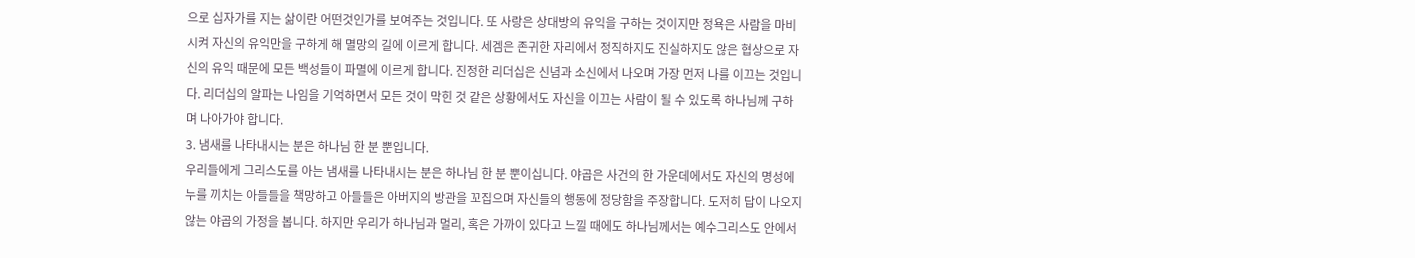으로 십자가를 지는 삶이란 어떤것인가를 보여주는 것입니다. 또 사랑은 상대방의 유익을 구하는 것이지만 정욕은 사람을 마비시켜 자신의 유익만을 구하게 해 멸망의 길에 이르게 합니다. 세겜은 존귀한 자리에서 정직하지도 진실하지도 않은 협상으로 자신의 유익 때문에 모든 백성들이 파멸에 이르게 합니다. 진정한 리더십은 신념과 소신에서 나오며 가장 먼저 나를 이끄는 것입니다. 리더십의 알파는 나임을 기억하면서 모든 것이 막힌 것 같은 상황에서도 자신을 이끄는 사람이 될 수 있도록 하나님께 구하며 나아가야 합니다.
3. 냄새를 나타내시는 분은 하나님 한 분 뿐입니다.
우리들에게 그리스도를 아는 냄새를 나타내시는 분은 하나님 한 분 뿐이십니다. 야곱은 사건의 한 가운데에서도 자신의 명성에 누를 끼치는 아들들을 책망하고 아들들은 아버지의 방관을 꼬집으며 자신들의 행동에 정당함을 주장합니다. 도저히 답이 나오지 않는 야곱의 가정을 봅니다. 하지만 우리가 하나님과 멀리, 혹은 가까이 있다고 느낄 때에도 하나님께서는 예수그리스도 안에서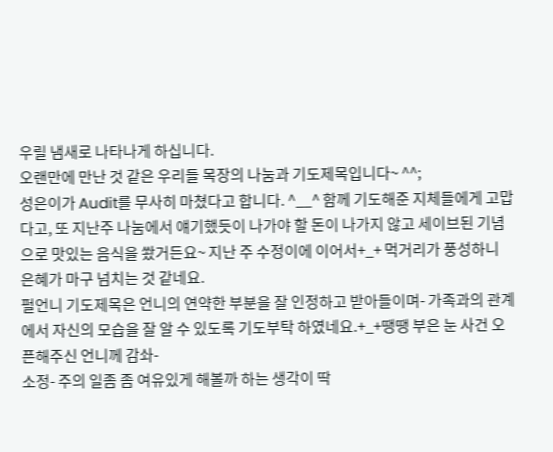우릴 냄새로 나타나게 하십니다.
오랜만에 만난 것 같은 우리들 목장의 나눔과 기도제목입니다~ ^^;
성은이가 Audit를 무사히 마쳤다고 합니다. ^__^ 함께 기도해준 지체들에게 고맙다고, 또 지난주 나눔에서 얘기했듯이 나가야 할 돈이 나가지 않고 세이브된 기념으로 맛있는 음식을 쐈거든요~ 지난 주 수정이에 이어서+_+ 먹거리가 풍성하니 은혜가 마구 넘치는 것 같네요.
펄언니 기도제목은 언니의 연약한 부분을 잘 인정하고 받아들이며- 가족과의 관계에서 자신의 모습을 잘 알 수 있도록 기도부탁 하였네요.+_+땡땡 부은 눈 사건 오픈해주신 언니께 감솨-
소정- 주의 일좀 좀 여유있게 해볼까 하는 생각이 딱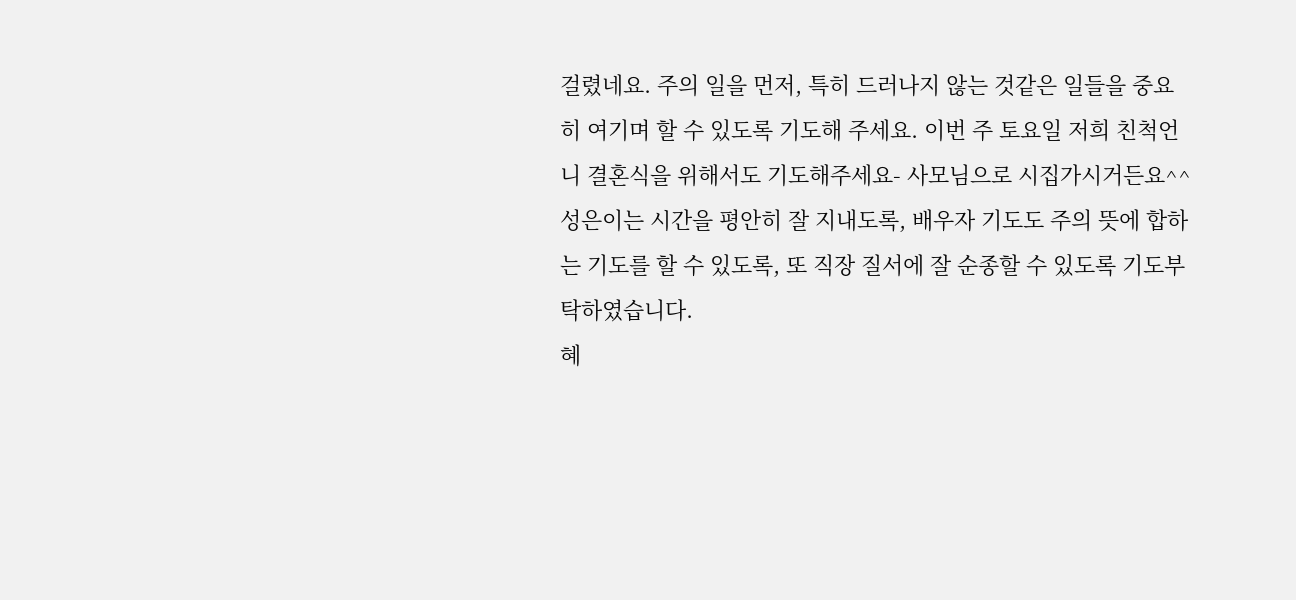걸렸네요. 주의 일을 먼저, 특히 드러나지 않는 것같은 일들을 중요히 여기며 할 수 있도록 기도해 주세요. 이번 주 토요일 저희 친척언니 결혼식을 위해서도 기도해주세요- 사모님으로 시집가시거든요^^
성은이는 시간을 평안히 잘 지내도록, 배우자 기도도 주의 뜻에 합하는 기도를 할 수 있도록, 또 직장 질서에 잘 순종할 수 있도록 기도부탁하였습니다.
혜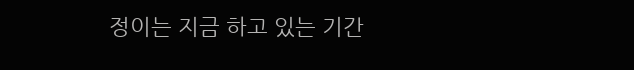정이는 지금 하고 있는 기간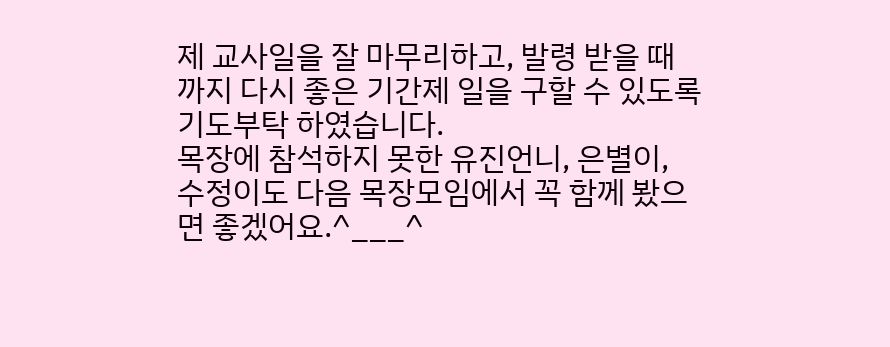제 교사일을 잘 마무리하고, 발령 받을 때까지 다시 좋은 기간제 일을 구할 수 있도록 기도부탁 하였습니다.
목장에 참석하지 못한 유진언니, 은별이, 수정이도 다음 목장모임에서 꼭 함께 봤으면 좋겠어요.^___^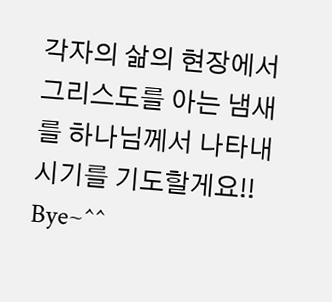각자의 삶의 현장에서 그리스도를 아는 냄새를 하나님께서 나타내시기를 기도할게요!!
Bye~^^